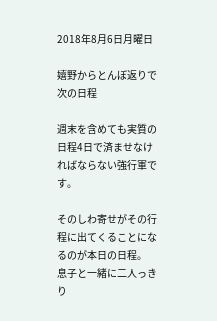2018年8月6日月曜日

嬉野からとんぼ返りで次の日程

週末を含めても実質の日程4日で済ませなければならない強行軍です。

そのしわ寄せがその行程に出てくることになるのが本日の日程。
息子と一緒に二人っきり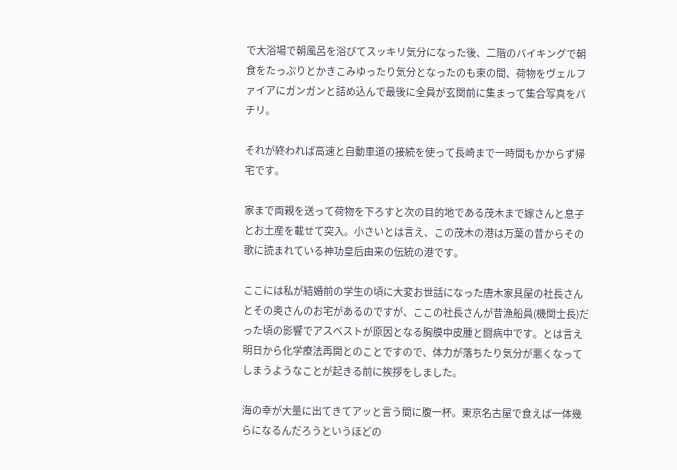で大浴場で朝風呂を浴びてスッキリ気分になった後、二階のバイキングで朝食をたっぷりとかきこみゆったり気分となったのも束の間、荷物をヴェルファイアにガンガンと詰め込んで最後に全員が玄関前に集まって集合写真をパチリ。

それが終われば高速と自動車道の接続を使って長崎まで一時間もかからず帰宅です。

家まで両親を送って荷物を下ろすと次の目的地である茂木まで嫁さんと息子とお土産を載せて突入。小さいとは言え、この茂木の港は万葉の昔からその歌に読まれている神功皇后由来の伝統の港です。

ここには私が結婚前の学生の頃に大変お世話になった唐木家具屋の社長さんとその奥さんのお宅があるのですが、ここの社長さんが昔漁船員(機関士長)だった頃の影響でアスベストが原因となる胸膜中皮腫と闘病中です。とは言え明日から化学療法再開とのことですので、体力が落ちたり気分が悪くなってしまうようなことが起きる前に挨拶をしました。

海の幸が大量に出てきてアッと言う間に腹一杯。東京名古屋で食えば一体幾らになるんだろうというほどの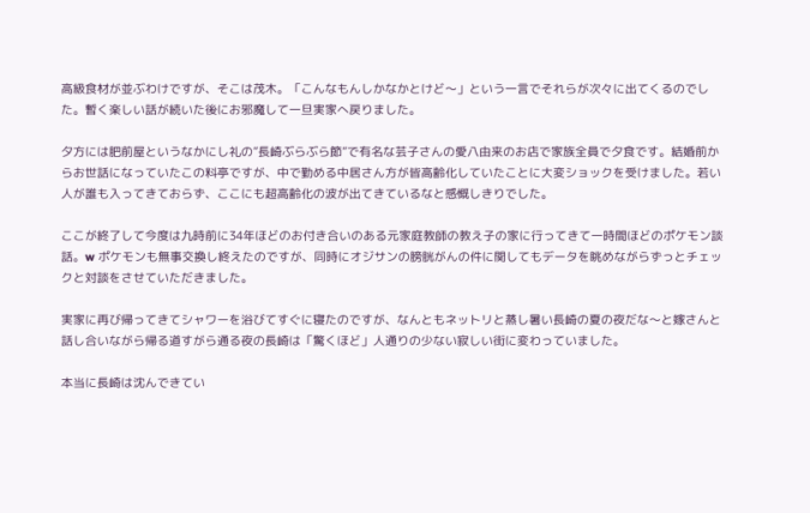高級食材が並ぶわけですが、そこは茂木。「こんなもんしかなかとけど〜」という一言でそれらが次々に出てくるのでした。暫く楽しい話が続いた後にお邪魔して一旦実家へ戻りました。

夕方には肥前屋というなかにし礼の”長崎ぶらぶら節”で有名な芸子さんの愛八由来のお店で家族全員で夕食です。結婚前からお世話になっていたこの料亭ですが、中で勤める中居さん方が皆高齢化していたことに大変ショックを受けました。若い人が誰も入ってきておらず、ここにも超高齢化の波が出てきているなと感慨しきりでした。

ここが終了して今度は九時前に34年ほどのお付き合いのある元家庭教師の教え子の家に行ってきて一時間ほどのポケモン談話。w ポケモンも無事交換し終えたのですが、同時にオジサンの膀胱がんの件に関してもデータを眺めながらずっとチェックと対談をさせていただきました。

実家に再び帰ってきてシャワーを浴びてすぐに寝たのですが、なんともネットリと蒸し暑い長崎の夏の夜だな〜と嫁さんと話し合いながら帰る道すがら通る夜の長崎は「驚くほど」人通りの少ない寂しい街に変わっていました。

本当に長崎は沈んできてい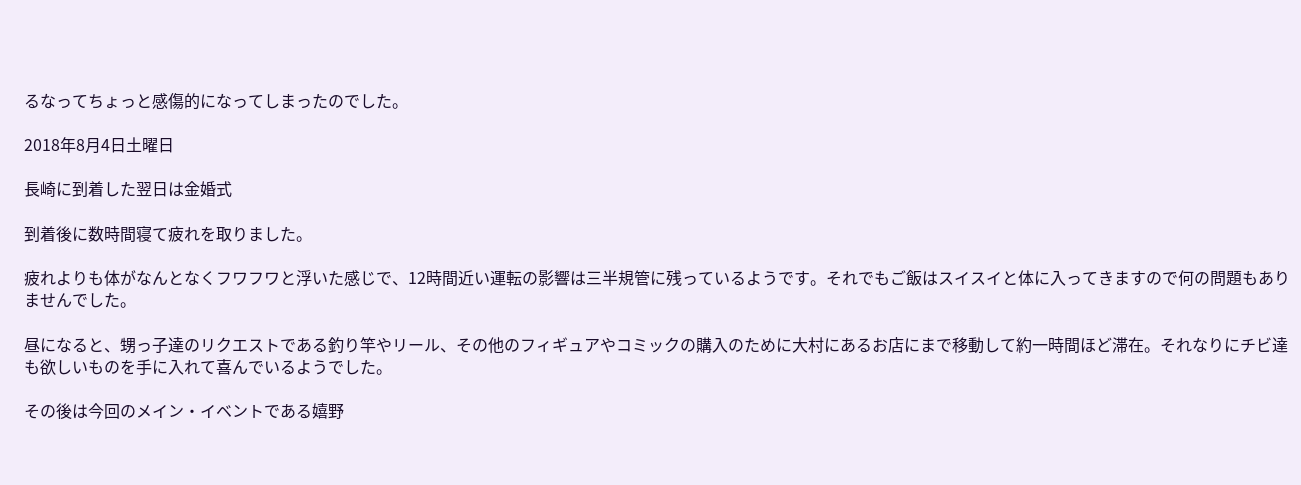るなってちょっと感傷的になってしまったのでした。

2018年8月4日土曜日

長崎に到着した翌日は金婚式

到着後に数時間寝て疲れを取りました。

疲れよりも体がなんとなくフワフワと浮いた感じで、12時間近い運転の影響は三半規管に残っているようです。それでもご飯はスイスイと体に入ってきますので何の問題もありませんでした。

昼になると、甥っ子達のリクエストである釣り竿やリール、その他のフィギュアやコミックの購入のために大村にあるお店にまで移動して約一時間ほど滞在。それなりにチビ達も欲しいものを手に入れて喜んでいるようでした。

その後は今回のメイン・イベントである嬉野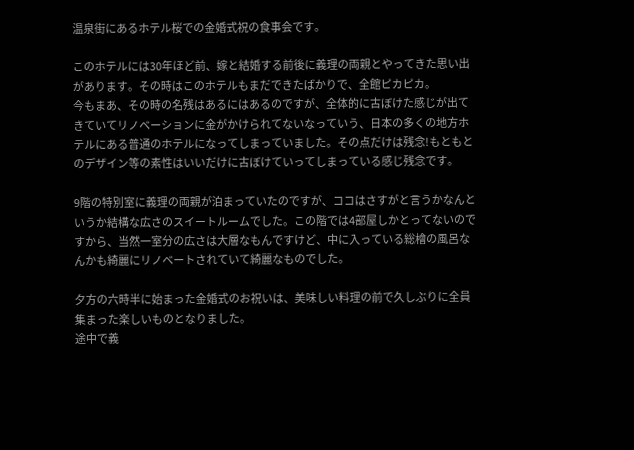温泉街にあるホテル桜での金婚式祝の食事会です。

このホテルには30年ほど前、嫁と結婚する前後に義理の両親とやってきた思い出があります。その時はこのホテルもまだできたばかりで、全館ピカピカ。
今もまあ、その時の名残はあるにはあるのですが、全体的に古ぼけた感じが出てきていてリノベーションに金がかけられてないなっていう、日本の多くの地方ホテルにある普通のホテルになってしまっていました。その点だけは残念!もともとのデザイン等の素性はいいだけに古ぼけていってしまっている感じ残念です。

9階の特別室に義理の両親が泊まっていたのですが、ココはさすがと言うかなんというか結構な広さのスイートルームでした。この階では4部屋しかとってないのですから、当然一室分の広さは大層なもんですけど、中に入っている総檜の風呂なんかも綺麗にリノベートされていて綺麗なものでした。

夕方の六時半に始まった金婚式のお祝いは、美味しい料理の前で久しぶりに全員集まった楽しいものとなりました。
途中で義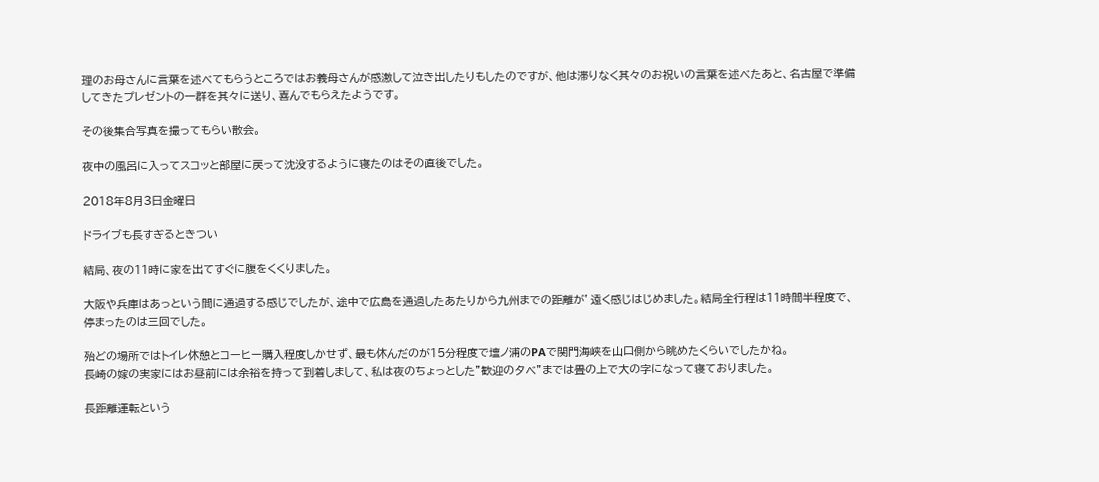理のお母さんに言葉を述べてもらうところではお義母さんが感激して泣き出したりもしたのですが、他は滞りなく其々のお祝いの言葉を述べたあと、名古屋で準備してきたプレゼントの一群を其々に送り、喜んでもらえたようです。

その後集合写真を撮ってもらい散会。

夜中の風呂に入ってスコッと部屋に戻って沈没するように寝たのはその直後でした。

2018年8月3日金曜日

ドライブも長すぎるときつい

結局、夜の11時に家を出てすぐに腹をくくりました。

大阪や兵庫はあっという間に通過する感じでしたが、途中で広島を通過したあたりから九州までの距離が’遠く感じはじめました。結局全行程は11時間半程度で、停まったのは三回でした。

殆どの場所ではトイレ休憩とコーヒー購入程度しかせず、最も休んだのが15分程度で壇ノ浦のPAで関門海峡を山口側から眺めたくらいでしたかね。
長崎の嫁の実家にはお昼前には余裕を持って到着しまして、私は夜のちょっとした”歓迎の夕べ”までは畳の上で大の字になって寝ておりました。

長距離運転という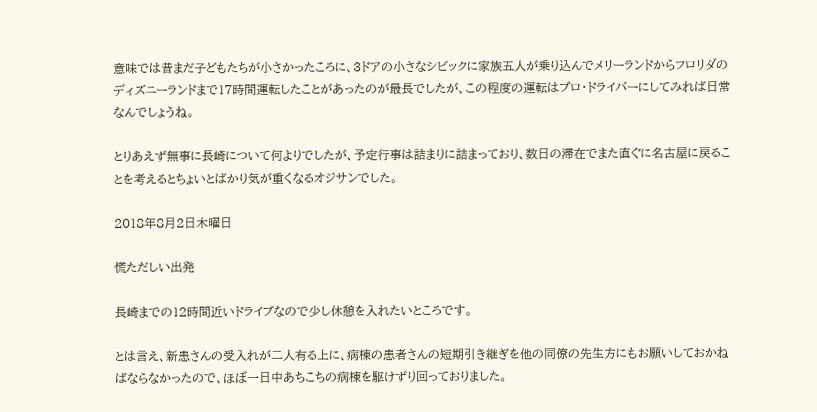意味では昔まだ子どもたちが小さかったころに、3ドアの小さなシビックに家族五人が乗り込んでメリーランドからフロリダのディズニーランドまで17時間運転したことがあったのが最長でしたが、この程度の運転はプロ・ドライバーにしてみれば日常なんでしょうね。

とりあえず無事に長崎について何よりでしたが、予定行事は詰まりに詰まっており、数日の滞在でまた直ぐに名古屋に戻ることを考えるとちょいとばかり気が重くなるオジサンでした。

2018年8月2日木曜日

慌ただしい出発

長崎までの12時間近いドライブなので少し休憩を入れたいところです。

とは言え、新患さんの受入れが二人有る上に、病棟の患者さんの短期引き継ぎを他の同僚の先生方にもお願いしておかねばならなかったので、ほぼ一日中あちこちの病棟を駆けずり回っておりました。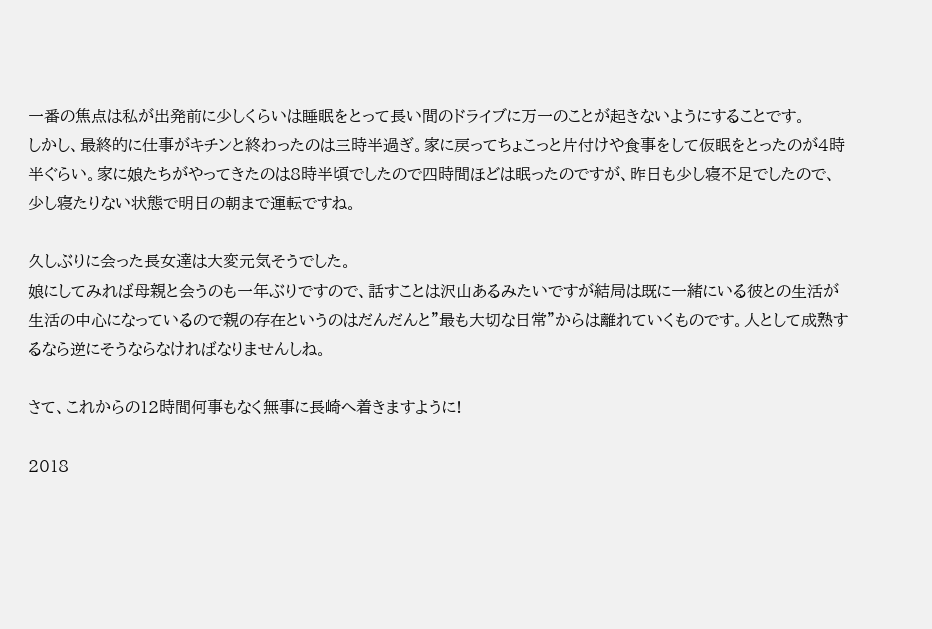一番の焦点は私が出発前に少しくらいは睡眠をとって長い間のドライブに万一のことが起きないようにすることです。
しかし、最終的に仕事がキチンと終わったのは三時半過ぎ。家に戻ってちょこっと片付けや食事をして仮眠をとったのが4時半ぐらい。家に娘たちがやってきたのは8時半頃でしたので四時間ほどは眠ったのですが、昨日も少し寝不足でしたので、少し寝たりない状態で明日の朝まで運転ですね。

久しぶりに会った長女達は大変元気そうでした。
娘にしてみれば母親と会うのも一年ぶりですので、話すことは沢山あるみたいですが結局は既に一緒にいる彼との生活が生活の中心になっているので親の存在というのはだんだんと”最も大切な日常”からは離れていくものです。人として成熟するなら逆にそうならなければなりませんしね。

さて、これからの12時間何事もなく無事に長崎へ着きますように!

2018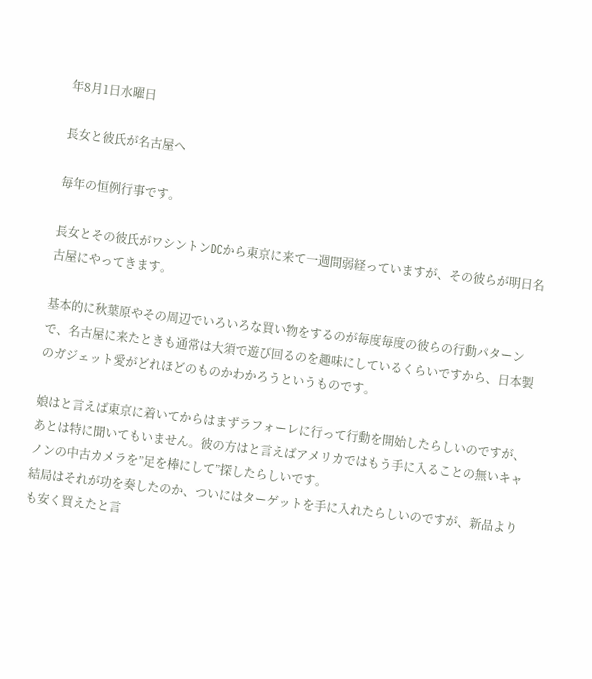年8月1日水曜日

長女と彼氏が名古屋へ

毎年の恒例行事です。

長女とその彼氏がワシントンDCから東京に来て一週間弱経っていますが、その彼らが明日名古屋にやってきます。

基本的に秋葉原やその周辺でいろいろな買い物をするのが毎度毎度の彼らの行動パターンで、名古屋に来たときも通常は大須で遊び回るのを趣味にしているくらいですから、日本製のガジェット愛がどれほどのものかわかろうというものです。

娘はと言えば東京に着いてからはまずラフォーレに行って行動を開始したらしいのですが、あとは特に聞いてもいません。彼の方はと言えばアメリカではもう手に入ることの無いキャノンの中古カメラを”足を棒にして”探したらしいです。
結局はそれが功を奏したのか、ついにはターゲットを手に入れたらしいのですが、新品よりも安く買えたと言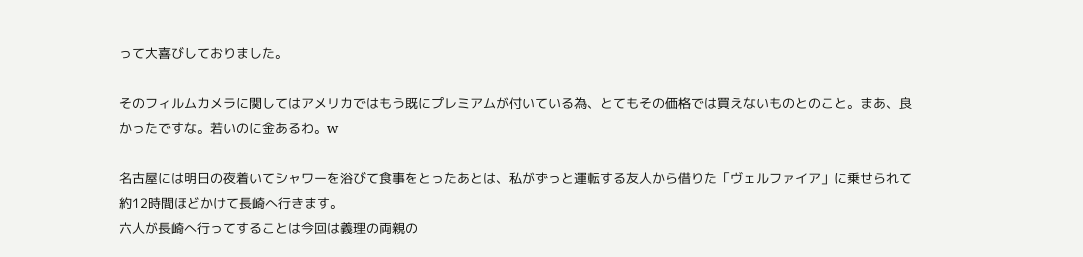って大喜びしておりました。

そのフィルムカメラに関してはアメリカではもう既にプレミアムが付いている為、とてもその価格では買えないものとのこと。まあ、良かったですな。若いのに金あるわ。w

名古屋には明日の夜着いてシャワーを浴びて食事をとったあとは、私がずっと運転する友人から借りた「ヴェルファイア」に乗せられて約12時間ほどかけて長崎へ行きます。
六人が長崎へ行ってすることは今回は義理の両親の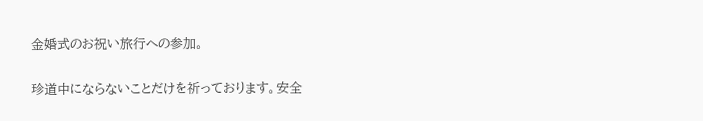金婚式のお祝い旅行への参加。

珍道中にならないことだけを祈っております。安全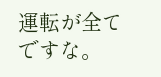運転が全てですな。